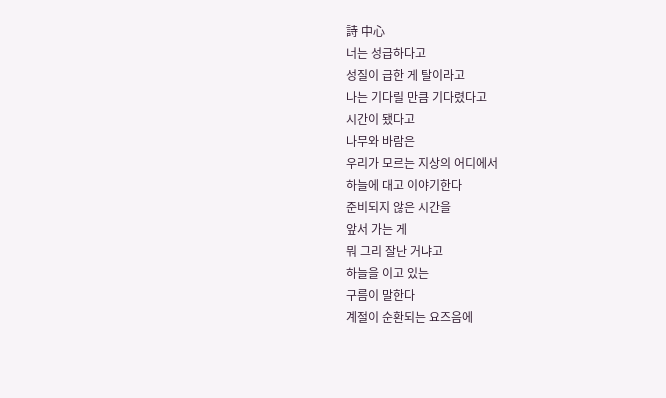詩 中心
너는 성급하다고
성질이 급한 게 탈이라고
나는 기다릴 만큼 기다렸다고
시간이 됐다고
나무와 바람은
우리가 모르는 지상의 어디에서
하늘에 대고 이야기한다
준비되지 않은 시간을
앞서 가는 게
뭐 그리 잘난 거냐고
하늘을 이고 있는
구름이 말한다
계절이 순환되는 요즈음에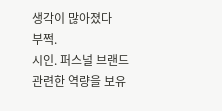생각이 많아졌다
부쩍.
시인. 퍼스널 브랜드 관련한 역량을 보유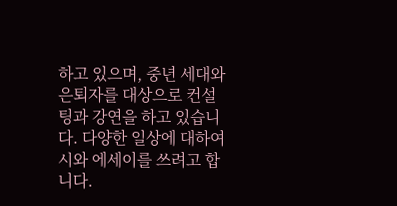하고 있으며, 중년 세대와 은퇴자를 대상으로 컨설팅과 강연을 하고 있습니다. 다양한 일상에 대하여 시와 에세이를 쓰려고 합니다.